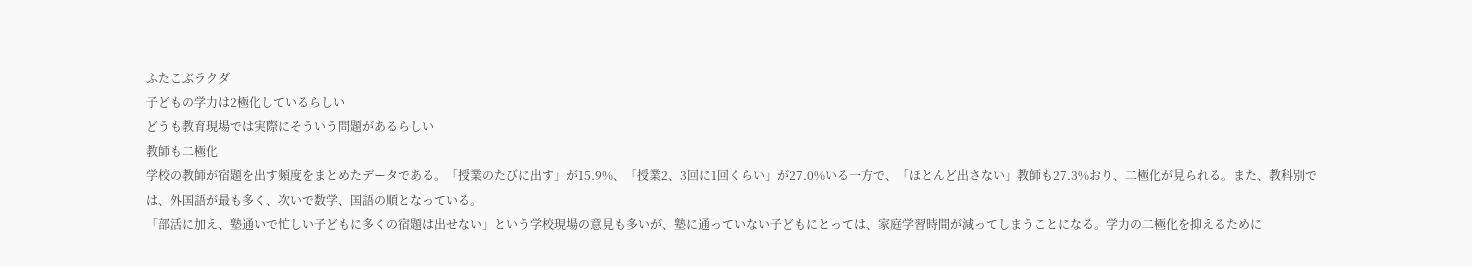ふたこぶラクダ
子どもの学力は2極化しているらしい
どうも教育現場では実際にそういう問題があるらしい
教師も二極化
学校の教師が宿題を出す頻度をまとめたデータである。「授業のたびに出す」が15.9%、「授業2、3回に1回くらい」が27.0%いる一方で、「ほとんど出さない」教師も27.3%おり、二極化が見られる。また、教科別では、外国語が最も多く、次いで数学、国語の順となっている。
「部活に加え、塾通いで忙しい子どもに多くの宿題は出せない」という学校現場の意見も多いが、塾に通っていない子どもにとっては、家庭学習時間が減ってしまうことになる。学力の二極化を抑えるために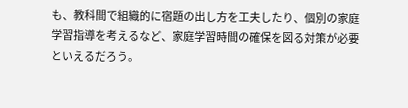も、教科間で組織的に宿題の出し方を工夫したり、個別の家庭学習指導を考えるなど、家庭学習時間の確保を図る対策が必要といえるだろう。